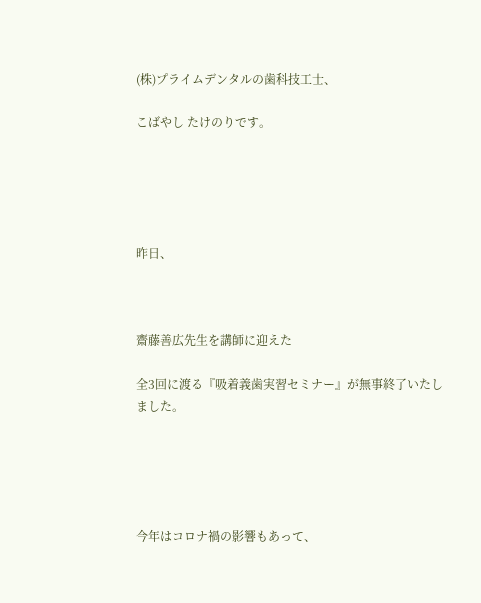(株)プライムデンタルの歯科技工士、

こばやし たけのりです。





昨日、



齋藤善広先生を講師に迎えた

全3回に渡る『吸着義歯実習セミナー』が無事終了いたしました。





今年はコロナ禍の影響もあって、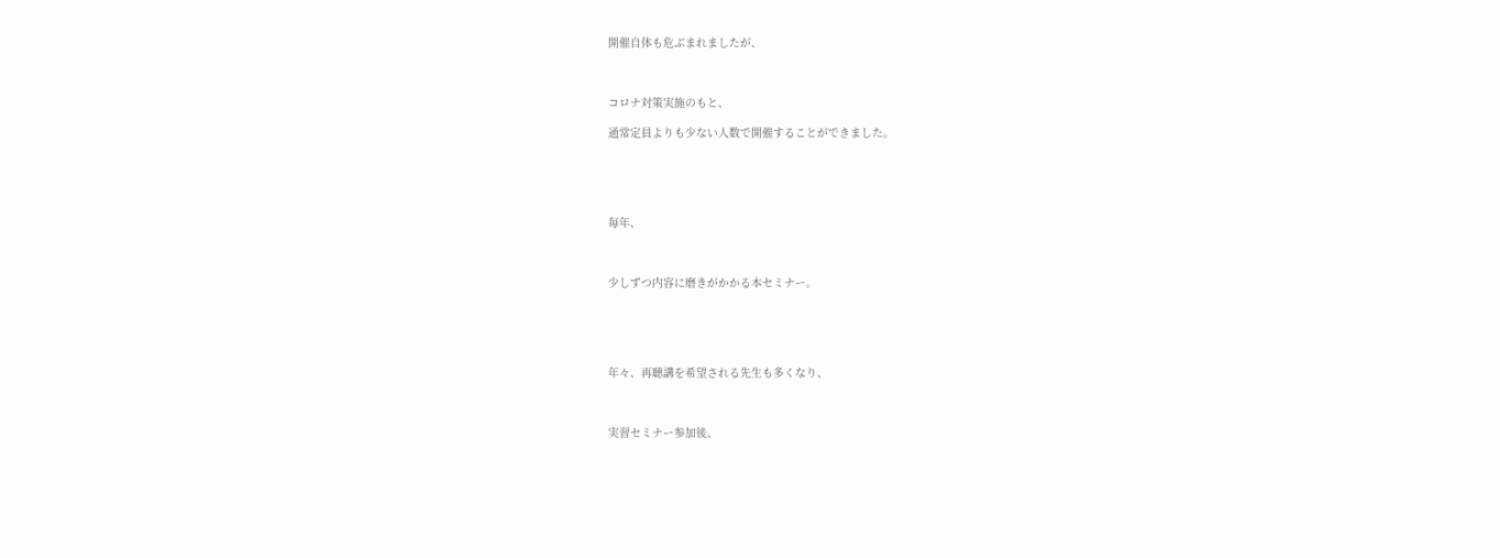開催自体も危ぶまれましたが、



コロナ対策実施のもと、

通常定員よりも少ない人数で開催することができました。





毎年、



少しずつ内容に磨きがかかる本セミナー。





年々、再聴講を希望される先生も多くなり、



実習セミナー参加後、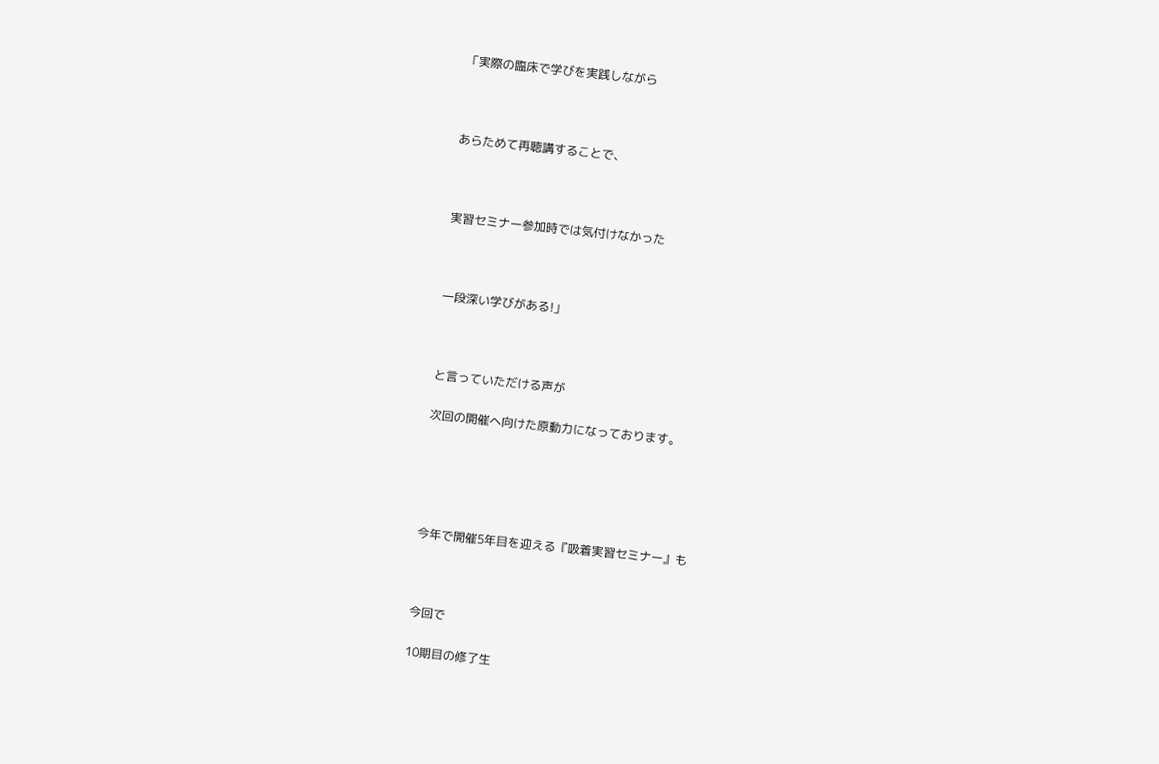「実際の臨床で学びを実践しながら



あらためて再聴講することで、



実習セミナー参加時では気付けなかった



一段深い学びがある!」



と言っていただける声が

次回の開催へ向けた原動力になっております。





今年で開催5年目を迎える『吸着実習セミナー』も



今回で

10期目の修了生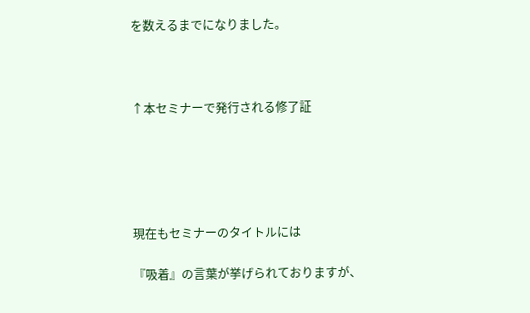を数えるまでになりました。



↑本セミナーで発行される修了証





現在もセミナーのタイトルには

『吸着』の言葉が挙げられておりますが、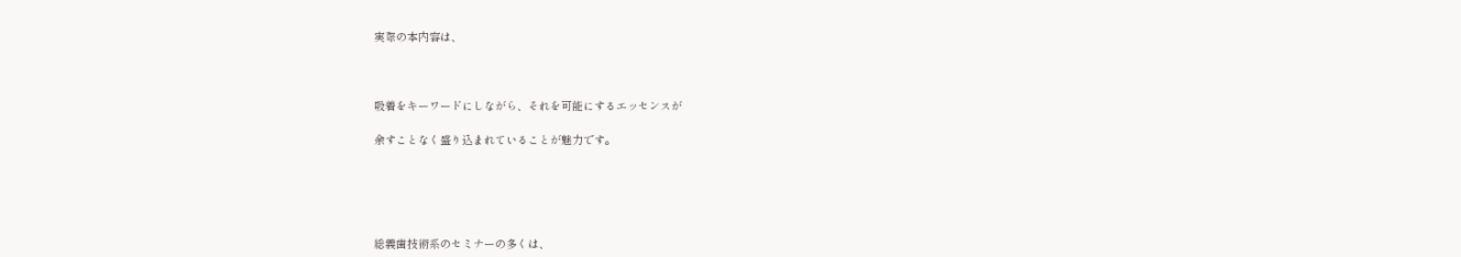実際の本内容は、



吸着をキーワードにしながら、それを可能にするエッセンスが

余すことなく盛り込まれていることが魅力です。





総義歯技術系のセミナーの多くは、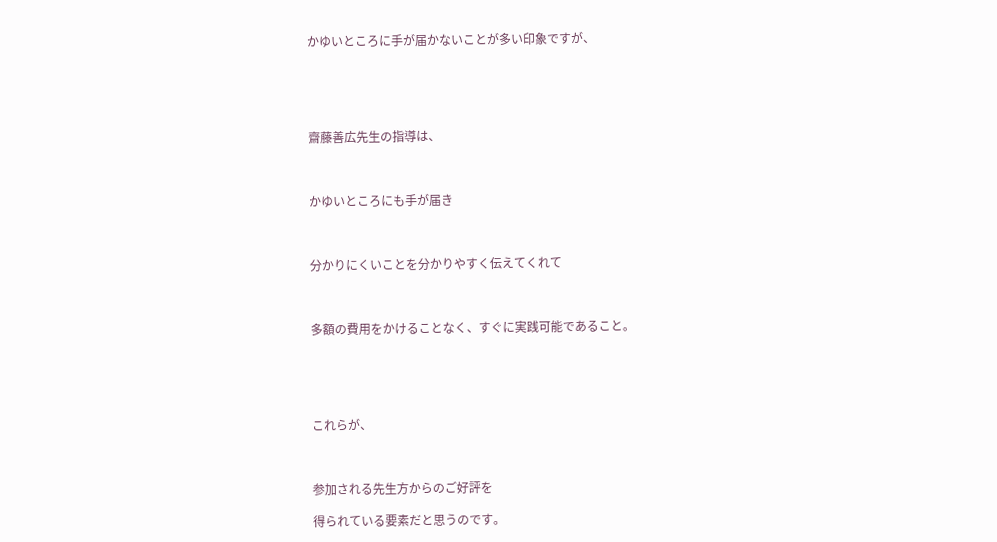かゆいところに手が届かないことが多い印象ですが、





齋藤善広先生の指導は、



かゆいところにも手が届き



分かりにくいことを分かりやすく伝えてくれて



多額の費用をかけることなく、すぐに実践可能であること。





これらが、



参加される先生方からのご好評を

得られている要素だと思うのです。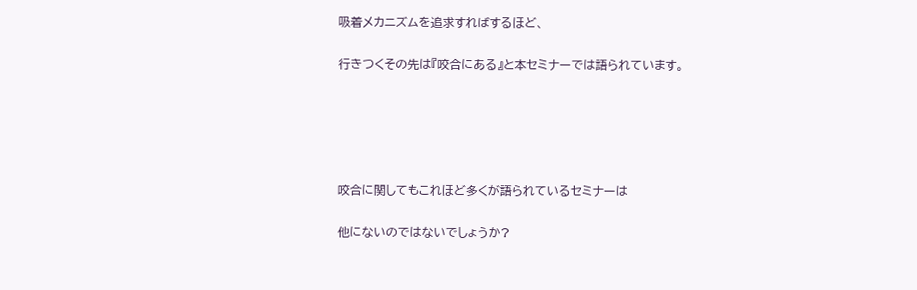吸着メカニズムを追求すればするほど、

行きつくその先は『咬合にある』と本セミナーでは語られています。





咬合に関してもこれほど多くが語られているセミナーは

他にないのではないでしょうか?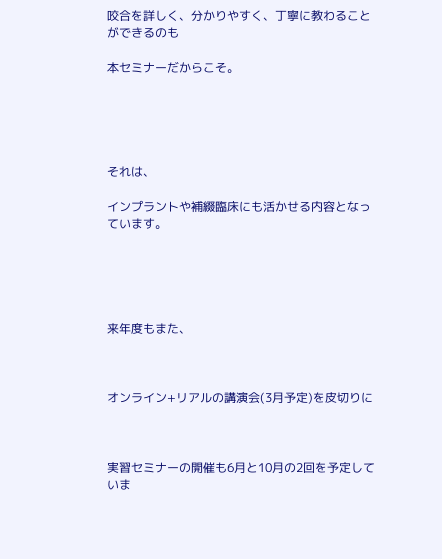咬合を詳しく、分かりやすく、丁寧に教わることができるのも

本セミナーだからこそ。





それは、

インプラントや補綴臨床にも活かせる内容となっています。





来年度もまた、



オンライン+リアルの講演会(3月予定)を皮切りに



実習セミナーの開催も6月と10月の2回を予定していま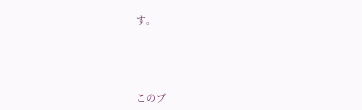す。





このブ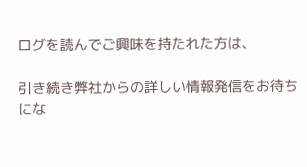ログを読んでご興味を持たれた方は、

引き続き弊社からの詳しい情報発信をお待ちにな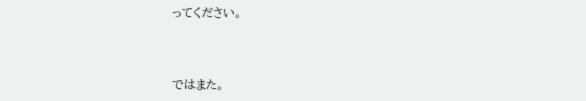ってください。



ではまた。